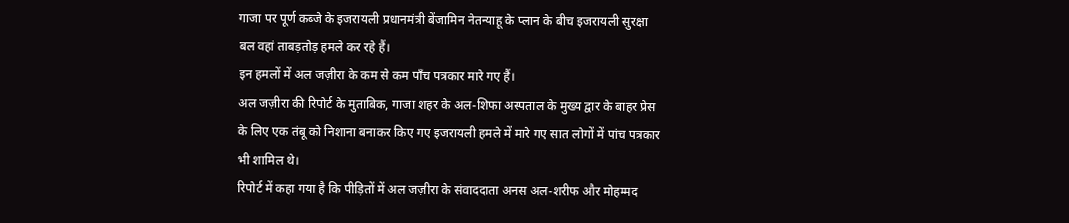गाजा पर पूर्ण कब्जे के इजरायली प्रधानमंत्री बेंजामिन नेतन्याहू के प्लान के बीच इजरायली सुरक्षा बल वहां ताबड़तोड़ हमले कर रहे हैं।
इन हमलों में अल जज़ीरा के कम से कम पाँच पत्रकार मारे गए हैं।
अल जज़ीरा की रिपोर्ट के मुताबिक, गाजा शहर के अल-शिफा अस्पताल के मुख्य द्वार के बाहर प्रेस के लिए एक तंबू को निशाना बनाकर किए गए इजरायली हमले में मारे गए सात लोगों में पांच पत्रकार भी शामिल थे।
रिपोर्ट में कहा गया है कि पीड़ितों में अल जज़ीरा के संवाददाता अनस अल-शरीफ और मोहम्मद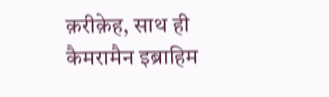क़रीक़ेह, साथ ही कैमरामैन इब्राहिम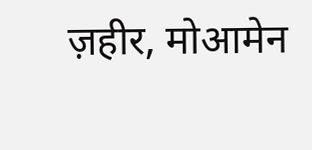ज़हीर, मोआमेन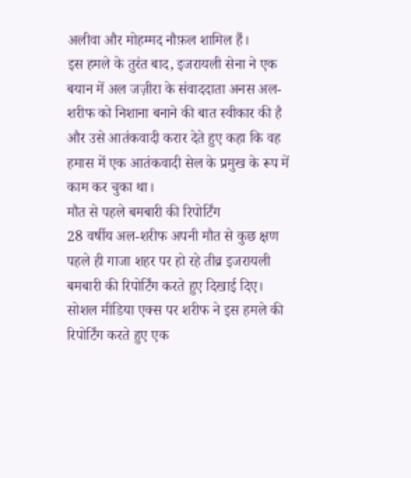अलीवा और मोहम्मद नौफ़ल शामिल हैं।
इस हमले के तुरंत बाद, इजरायली सेना ने एक बयान में अल जज़ीरा के संवाददाता अनस अल-शरीफ को निशाना बनाने की बात स्वीकार की है और उसे आतंकवादी करार देते हुए कहा कि वह हमास में एक आतंकवादी सेल के प्रमुख के रूप में काम कर चुका था।
मौत से पहले बमबारी की रिपोर्टिंग
28 वर्षीय अल-शरीफ अपनी मौत से कुछ क्षण पहले ही गाजा शहर पर हो रहे तीव्र इजरायली बमबारी की रिपोर्टिंग करते हुए दिखाई दिए।
सोशल मीडिया एक्स पर शरीफ ने इस हमले की रिपोर्टिंग करते हुए एक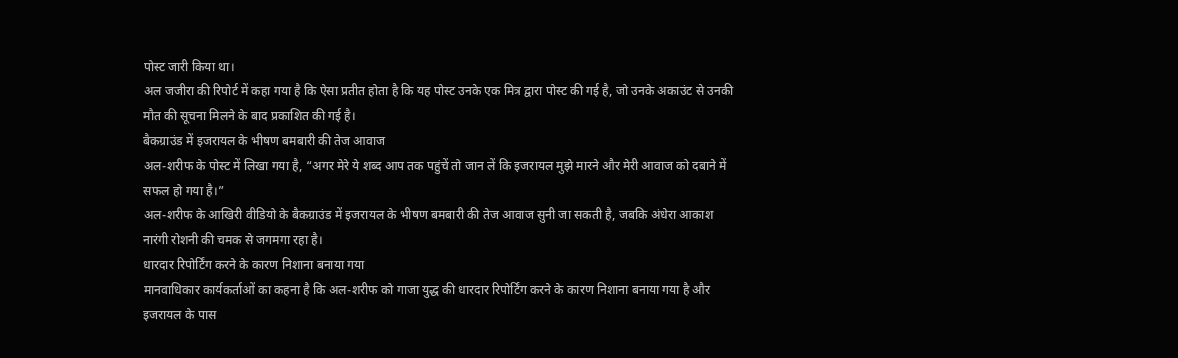पोस्ट जारी किया था।
अल जजीरा की रिपोर्ट में कहा गया है कि ऐसा प्रतीत होता है कि यह पोस्ट उनके एक मित्र द्वारा पोस्ट की गई है, जो उनके अकाउंट से उनकी मौत की सूचना मिलने के बाद प्रकाशित की गई है।
बैकग्राउंड में इजरायल के भीषण बमबारी की तेज आवाज
अल-शरीफ के पोस्ट में लिखा गया है, “अगर मेरे ये शब्द आप तक पहुंचें तो जान लें कि इजरायल मुझे मारने और मेरी आवाज को दबाने में सफल हो गया है।”
अल-शरीफ के आखिरी वीडियो के बैकग्राउंड में इजरायल के भीषण बमबारी की तेज आवाज सुनी जा सकती है, जबकि अंधेरा आकाश नारंगी रोशनी की चमक से जगमगा रहा है।
धारदार रिपोर्टिंग करने के कारण निशाना बनाया गया
मानवाधिकार कार्यकर्ताओं का कहना है कि अल-शरीफ को गाजा युद्ध की धारदार रिपोर्टिंग करने के कारण निशाना बनाया गया है और इजरायल के पास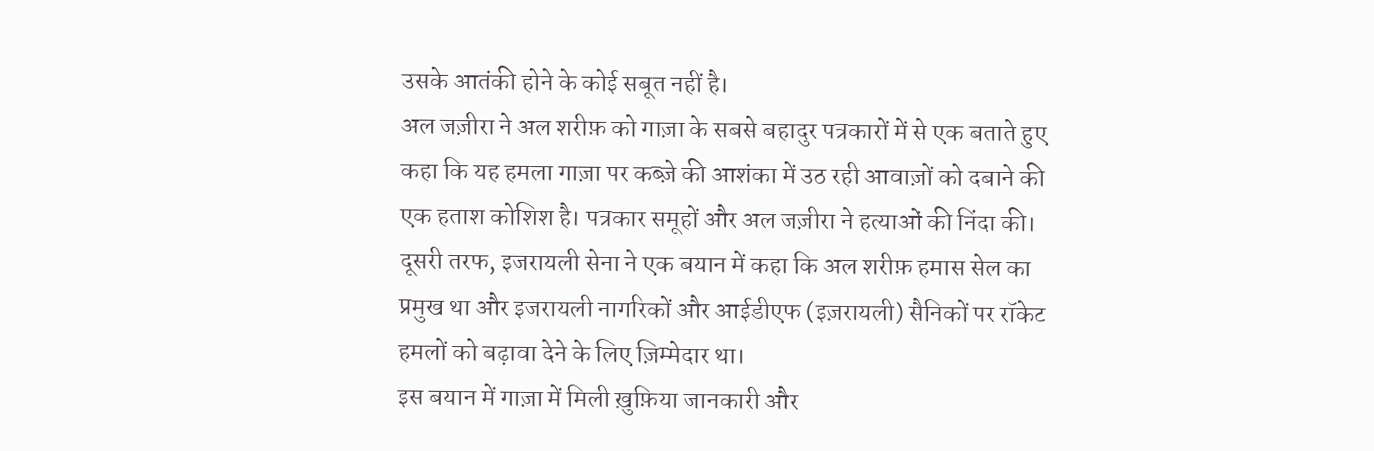उसके आतंकी होने के कोई सबूत नहीं है।
अल जज़ीरा ने अल शरीफ़ को गाज़ा के सबसे बहादुर पत्रकारों में से एक बताते हुए कहा कि यह हमला गाज़ा पर कब्ज़े की आशंका में उठ रही आवाज़ों को दबाने की एक हताश कोशिश है। पत्रकार समूहों और अल जज़ीरा ने हत्याओं की निंदा की।
दूसरी तरफ, इजरायली सेना ने एक बयान में कहा कि अल शरीफ़ हमास सेल का प्रमुख था और इजरायली नागरिकों और आईडीएफ (इज़रायली) सैनिकों पर रॉकेट हमलों को बढ़ावा देने के लिए ज़िम्मेदार था।
इस बयान में गाज़ा में मिली ख़ुफ़िया जानकारी और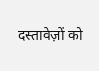दस्तावेज़ों को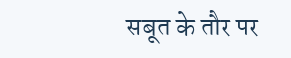सबूत के तौर पर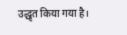उद्धृत किया गया है।